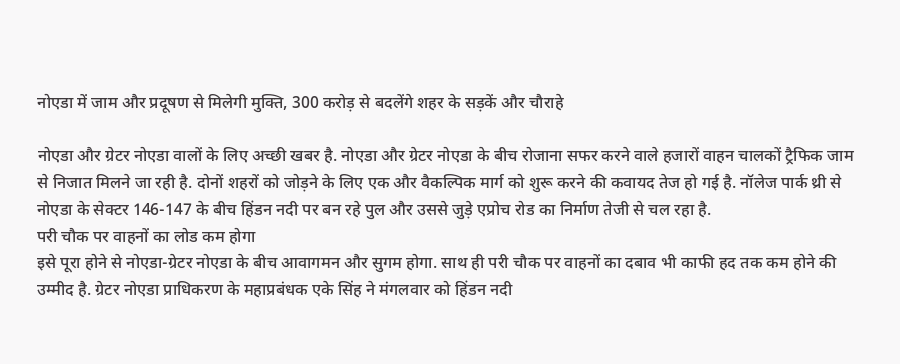नोएडा में जाम और प्रदूषण से मिलेगी मुक्ति, 300 करोड़ से बदलेंगे शहर के सड़कें और चौराहे

नोएडा और ग्रेटर नोएडा वालों के लिए अच्छी खबर है. नोएडा और ग्रेटर नोएडा के बीच रोजाना सफर करने वाले हजारों वाहन चालकों ट्रैफिक जाम से निजात मिलने जा रही है. दोनों शहरों को जोड़ने के लिए एक और वैकल्पिक मार्ग को शुरू करने की कवायद तेज हो गई है. नॉलेज पार्क थ्री से नोएडा के सेक्टर 146-147 के बीच हिंडन नदी पर बन रहे पुल और उससे जुड़े एप्रोच रोड का निर्माण तेजी से चल रहा है.
परी चौक पर वाहनों का लोड कम होगा
इसे पूरा होने से नोएडा-ग्रेटर नोएडा के बीच आवागमन और सुगम होगा. साथ ही परी चौक पर वाहनों का दबाव भी काफी हद तक कम होने की उम्मीद है. ग्रेटर नोएडा प्राधिकरण के महाप्रबंधक एके सिंह ने मंगलवार को हिंडन नदी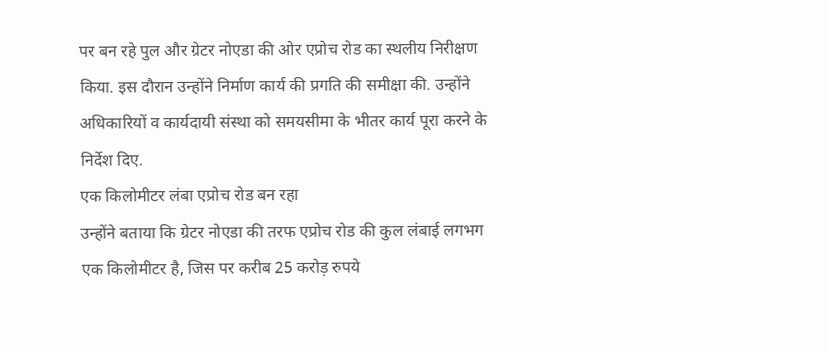पर बन रहे पुल और ग्रेटर नोएडा की ओर एप्रोच रोड का स्थलीय निरीक्षण किया. इस दौरान उन्होंने निर्माण कार्य की प्रगति की समीक्षा की. उन्होंने अधिकारियों व कार्यदायी संस्था को समयसीमा के भीतर कार्य पूरा करने के निर्देश दिए.
एक किलोमीटर लंबा एप्रोच रोड बन रहा
उन्होंने बताया कि ग्रेटर नोएडा की तरफ एप्रोच रोड की कुल लंबाई लगभग एक किलोमीटर है, जिस पर करीब 25 करोड़ रुपये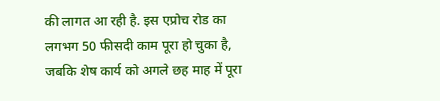की लागत आ रही है. इस एप्रोच रोड का लगभग 50 फीसदी काम पूरा हो चुका है, जबकि शेष कार्य को अगले छह माह में पूरा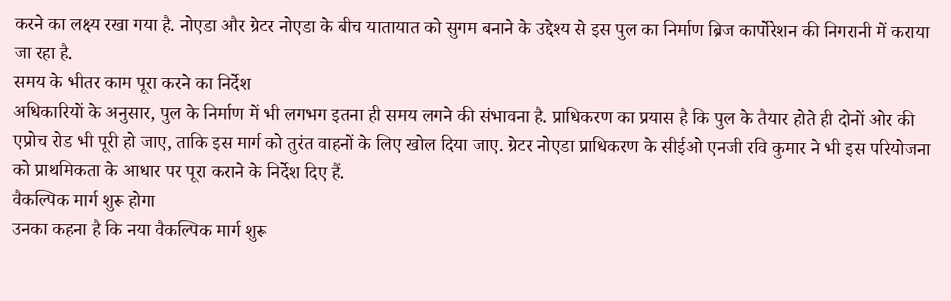करने का लक्ष्य रखा गया है. नोएडा और ग्रेटर नोएडा के बीच यातायात को सुगम बनाने के उद्देश्य से इस पुल का निर्माण ब्रिज कार्पोरेशन की निगरानी में कराया जा रहा है.
समय के भीतर काम पूरा करने का निर्देश
अधिकारियों के अनुसार, पुल के निर्माण में भी लगभग इतना ही समय लगने की संभावना है. प्राधिकरण का प्रयास है कि पुल के तैयार होते ही दोनों ओर की एप्रोच रोड भी पूरी हो जाए, ताकि इस मार्ग को तुरंत वाहनों के लिए खोल दिया जाए. ग्रेटर नोएडा प्राधिकरण के सीईओ एनजी रवि कुमार ने भी इस परियोजना को प्राथमिकता के आधार पर पूरा कराने के निर्देश दिए हैं.
वैकल्पिक मार्ग शुरू होगा
उनका कहना है कि नया वैकल्पिक मार्ग शुरू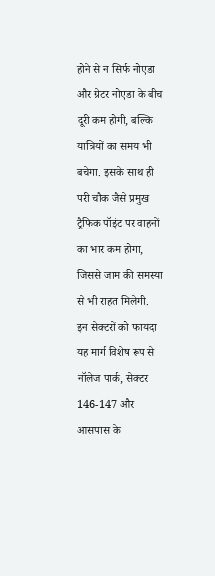होने से न सिर्फ नोएडा और ग्रेटर नोएडा के बीच दूरी कम होगी, बल्कि यात्रियों का समय भी बचेगा. इसके साथ ही परी चौक जैसे प्रमुख ट्रैफिक पॉइंट पर वाहनों का भार कम होगा, जिससे जाम की समस्या से भी राहत मिलेगी.
इन सेक्टरों को फायदा
यह मार्ग विशेष रूप से नॉलेज पार्क, सेक्टर 146-147 और आसपास के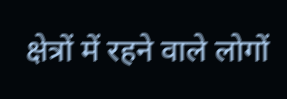क्षेत्रों में रहने वाले लोगों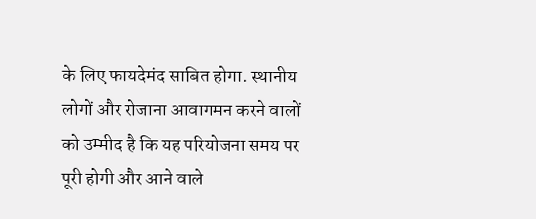के लिए फायदेमंद साबित होगा. स्थानीय लोगों और रोजाना आवागमन करने वालों को उम्मीद है कि यह परियोजना समय पर पूरी होगी और आने वाले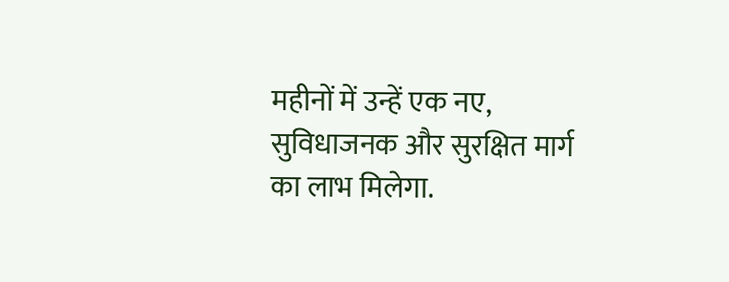महीनों में उन्हें एक नए, सुविधाजनक और सुरक्षित मार्ग का लाभ मिलेगा.